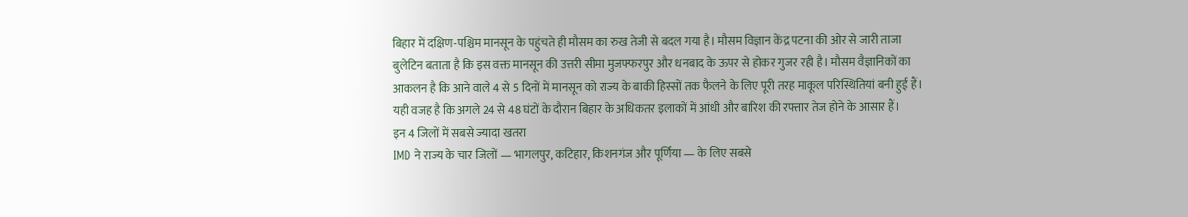बिहार में दक्षिण-पश्चिम मानसून के पहुंचते ही मौसम का रुख तेजी से बदल गया है। मौसम विज्ञान केंद्र पटना की ओर से जारी ताजा बुलेटिन बताता है कि इस वक्त मानसून की उत्तरी सीमा मुजफ्फरपुर और धनबाद के ऊपर से होकर गुजर रही है। मौसम वैज्ञानिकों का आकलन है कि आने वाले 4 से 5 दिनों में मानसून को राज्य के बाकी हिस्सों तक फैलने के लिए पूरी तरह माकूल परिस्थितियां बनी हुई हैं। यही वजह है कि अगले 24 से 48 घंटों के दौरान बिहार के अधिकतर इलाकों में आंधी और बारिश की रफ्तार तेज होने के आसार हैं।
इन 4 जिलों में सबसे ज्यादा खतरा
IMD ने राज्य के चार जिलों — भागलपुर, कटिहार, किशनगंज और पूर्णिया — के लिए सबसे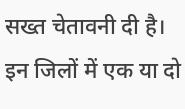सख्त चेतावनी दी है। इन जिलों में एक या दो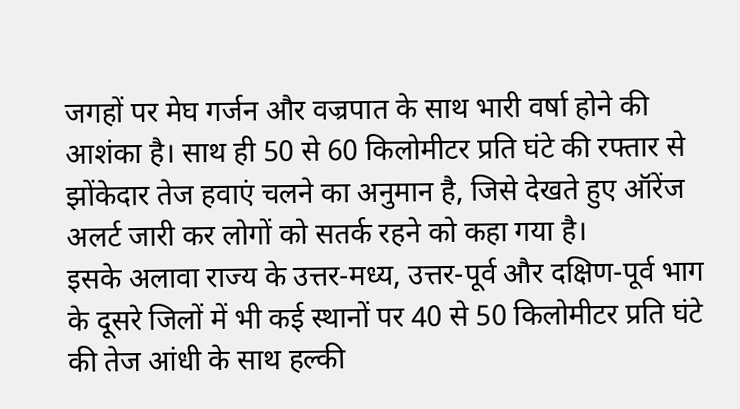जगहों पर मेघ गर्जन और वज्रपात के साथ भारी वर्षा होने की आशंका है। साथ ही 50 से 60 किलोमीटर प्रति घंटे की रफ्तार से झोंकेदार तेज हवाएं चलने का अनुमान है, जिसे देखते हुए ऑरेंज अलर्ट जारी कर लोगों को सतर्क रहने को कहा गया है।
इसके अलावा राज्य के उत्तर-मध्य, उत्तर-पूर्व और दक्षिण-पूर्व भाग के दूसरे जिलों में भी कई स्थानों पर 40 से 50 किलोमीटर प्रति घंटे की तेज आंधी के साथ हल्की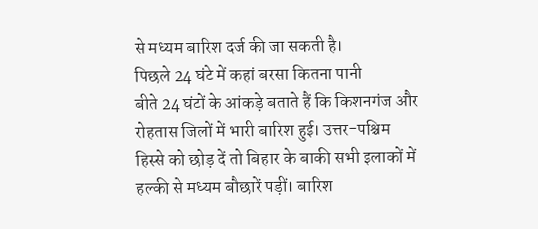से मध्यम बारिश दर्ज की जा सकती है।
पिछले 24 घंटे में कहां बरसा कितना पानी
बीते 24 घंटों के आंकड़े बताते हैं कि किशनगंज और रोहतास जिलों में भारी बारिश हुई। उत्तर-पश्चिम हिस्से को छोड़ दें तो बिहार के बाकी सभी इलाकों में हल्की से मध्यम बौछारें पड़ीं। बारिश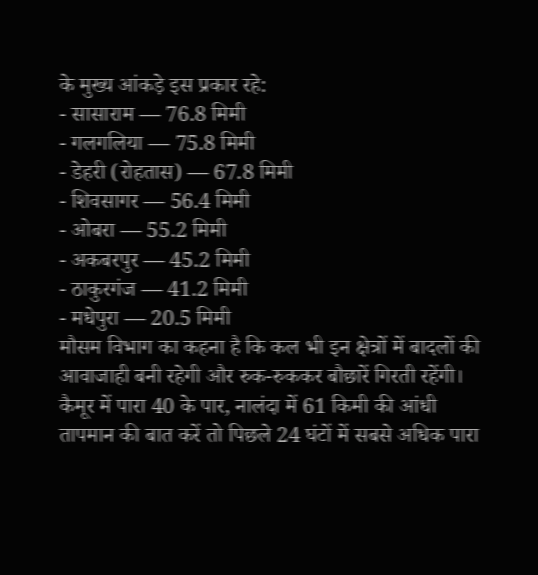के मुख्य आंकड़े इस प्रकार रहे:
- सासाराम — 76.8 मिमी
- गलगलिया — 75.8 मिमी
- डेहरी (रोहतास) — 67.8 मिमी
- शिवसागर — 56.4 मिमी
- ओबरा — 55.2 मिमी
- अकबरपुर — 45.2 मिमी
- ठाकुरगंज — 41.2 मिमी
- मधेपुरा — 20.5 मिमी
मौसम विभाग का कहना है कि कल भी इन क्षेत्रों में बादलों की आवाजाही बनी रहेगी और रुक-रुककर बौछारें गिरती रहेंगी।
कैमूर में पारा 40 के पार, नालंदा में 61 किमी की आंधी
तापमान की बात करें तो पिछले 24 घंटों में सबसे अधिक पारा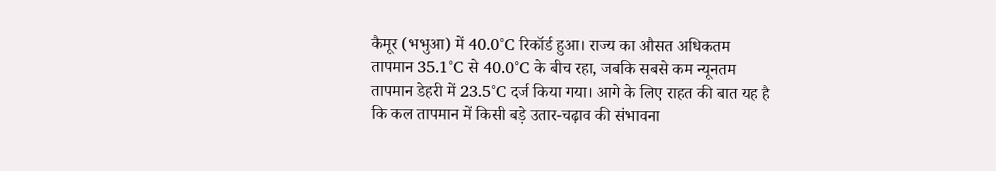कैमूर (भभुआ) में 40.0°C रिकॉर्ड हुआ। राज्य का औसत अधिकतम तापमान 35.1°C से 40.0°C के बीच रहा, जबकि सबसे कम न्यूनतम तापमान डेहरी में 23.5°C दर्ज किया गया। आगे के लिए राहत की बात यह है कि कल तापमान में किसी बड़े उतार-चढ़ाव की संभावना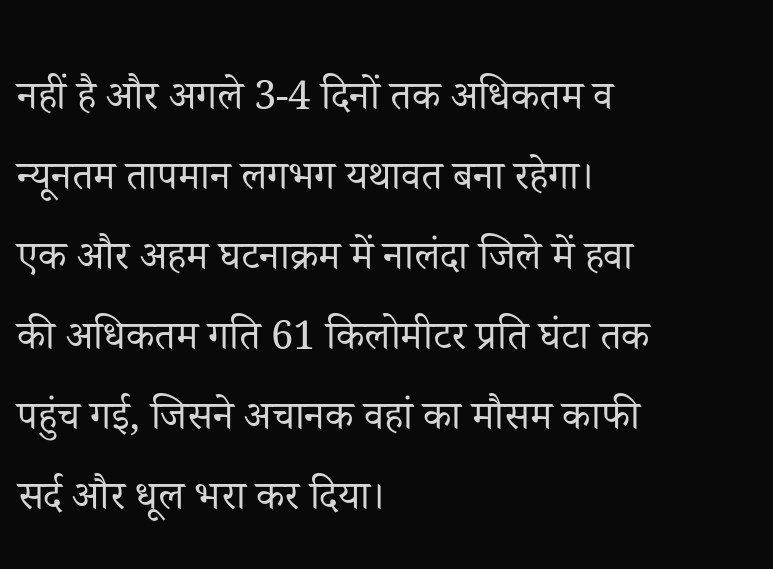नहीं है और अगले 3-4 दिनों तक अधिकतम व न्यूनतम तापमान लगभग यथावत बना रहेगा।
एक और अहम घटनाक्रम में नालंदा जिले में हवा की अधिकतम गति 61 किलोमीटर प्रति घंटा तक पहुंच गई, जिसने अचानक वहां का मौसम काफी सर्द और धूल भरा कर दिया।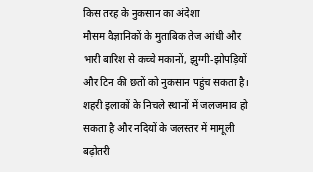किस तरह के नुकसान का अंदेशा
मौसम वैज्ञानिकों के मुताबिक तेज आंधी और भारी बारिश से कच्चे मकानों, झुग्गी-झोपड़ियों और टिन की छतों को नुकसान पहुंच सकता है। शहरी इलाकों के निचले स्थानों में जलजमाव हो सकता है और नदियों के जलस्तर में मामूली बढ़ोतरी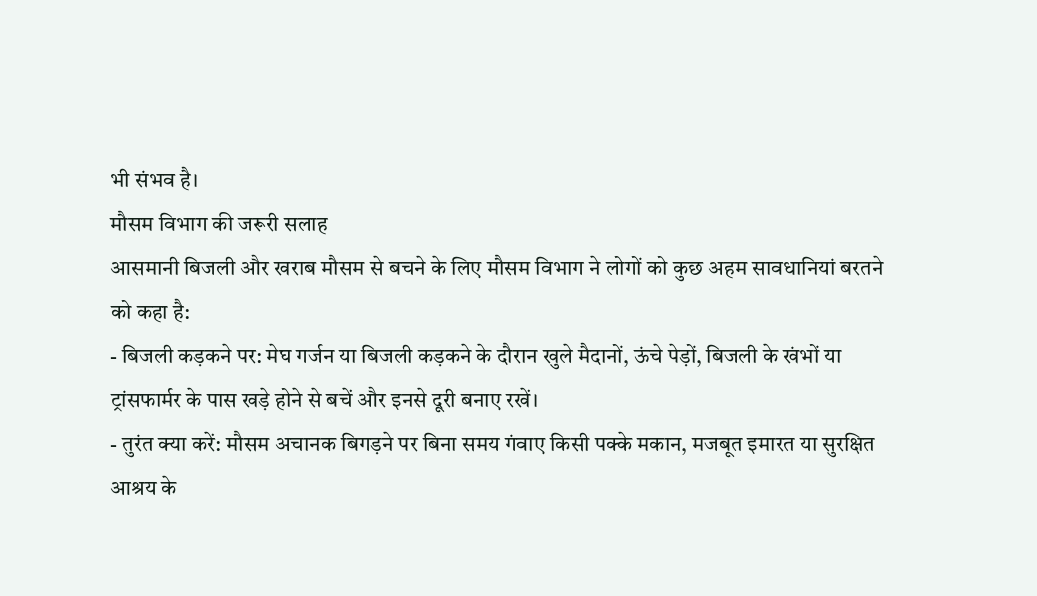भी संभव है।
मौसम विभाग की जरूरी सलाह
आसमानी बिजली और खराब मौसम से बचने के लिए मौसम विभाग ने लोगों को कुछ अहम सावधानियां बरतने को कहा है:
- बिजली कड़कने पर: मेघ गर्जन या बिजली कड़कने के दौरान खुले मैदानों, ऊंचे पेड़ों, बिजली के खंभों या ट्रांसफार्मर के पास खड़े होने से बचें और इनसे दूरी बनाए रखें।
- तुरंत क्या करें: मौसम अचानक बिगड़ने पर बिना समय गंवाए किसी पक्के मकान, मजबूत इमारत या सुरक्षित आश्रय के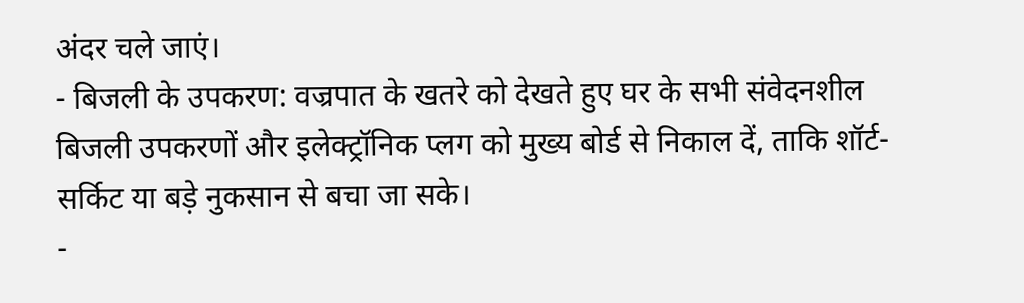अंदर चले जाएं।
- बिजली के उपकरण: वज्रपात के खतरे को देखते हुए घर के सभी संवेदनशील बिजली उपकरणों और इलेक्ट्रॉनिक प्लग को मुख्य बोर्ड से निकाल दें, ताकि शॉर्ट-सर्किट या बड़े नुकसान से बचा जा सके।
-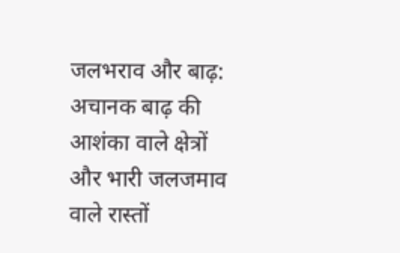जलभराव और बाढ़: अचानक बाढ़ की आशंका वाले क्षेत्रों और भारी जलजमाव वाले रास्तों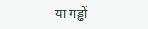या गड्ढों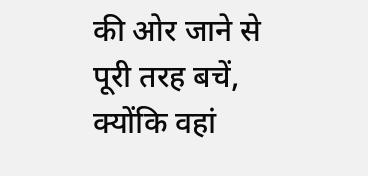की ओर जाने से पूरी तरह बचें, क्योंकि वहां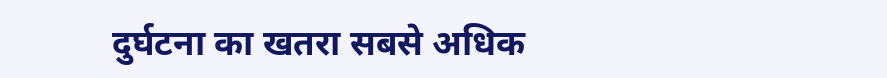दुर्घटना का खतरा सबसे अधिक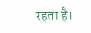रहता है।